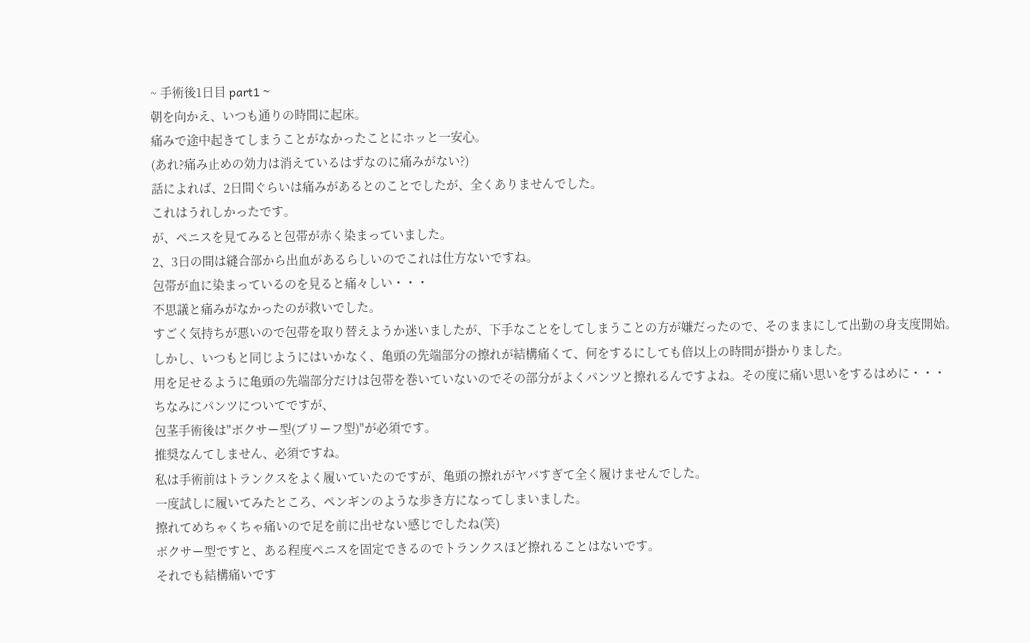~ 手術後1日目 part1 ~
朝を向かえ、いつも通りの時間に起床。
痛みで途中起きてしまうことがなかったことにホッと一安心。
(あれ?痛み止めの効力は消えているはずなのに痛みがない?)
話によれば、2日間ぐらいは痛みがあるとのことでしたが、全くありませんでした。
これはうれしかったです。
が、ペニスを見てみると包帯が赤く染まっていました。
2、3日の間は縫合部から出血があるらしいのでこれは仕方ないですね。
包帯が血に染まっているのを見ると痛々しい・・・
不思議と痛みがなかったのが救いでした。
すごく気持ちが悪いので包帯を取り替えようか迷いましたが、下手なことをしてしまうことの方が嫌だったので、そのままにして出勤の身支度開始。
しかし、いつもと同じようにはいかなく、亀頭の先端部分の擦れが結構痛くて、何をするにしても倍以上の時間が掛かりました。
用を足せるように亀頭の先端部分だけは包帯を巻いていないのでその部分がよくパンツと擦れるんですよね。その度に痛い思いをするはめに・・・
ちなみにパンツについてですが、
包茎手術後は"ボクサー型(ブリーフ型)"が必須です。
推奨なんてしません、必須ですね。
私は手術前はトランクスをよく履いていたのですが、亀頭の擦れがヤバすぎて全く履けませんでした。
一度試しに履いてみたところ、ペンギンのような歩き方になってしまいました。
擦れてめちゃくちゃ痛いので足を前に出せない感じでしたね(笑)
ボクサー型ですと、ある程度ペニスを固定できるのでトランクスほど擦れることはないです。
それでも結構痛いです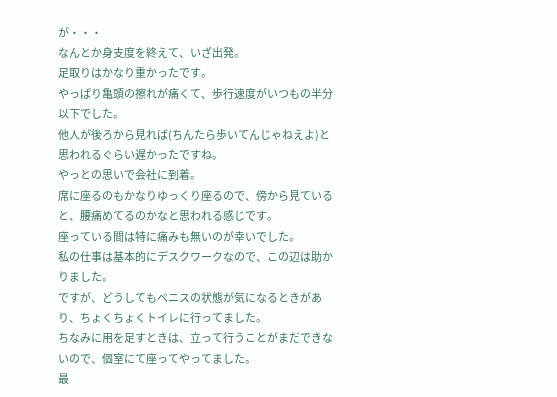が・・・
なんとか身支度を終えて、いざ出発。
足取りはかなり重かったです。
やっぱり亀頭の擦れが痛くて、歩行速度がいつもの半分以下でした。
他人が後ろから見れば(ちんたら歩いてんじゃねえよ)と思われるぐらい遅かったですね。
やっとの思いで会社に到着。
席に座るのもかなりゆっくり座るので、傍から見ていると、腰痛めてるのかなと思われる感じです。
座っている間は特に痛みも無いのが幸いでした。
私の仕事は基本的にデスクワークなので、この辺は助かりました。
ですが、どうしてもペニスの状態が気になるときがあり、ちょくちょくトイレに行ってました。
ちなみに用を足すときは、立って行うことがまだできないので、個室にて座ってやってました。
最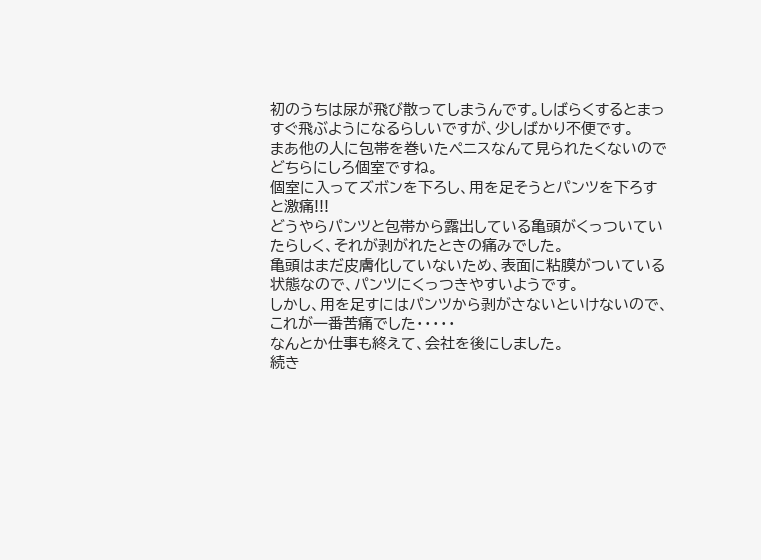初のうちは尿が飛び散ってしまうんです。しばらくするとまっすぐ飛ぶようになるらしいですが、少しばかり不便です。
まあ他の人に包帯を巻いたペニスなんて見られたくないのでどちらにしろ個室ですね。
個室に入ってズボンを下ろし、用を足そうとパンツを下ろすと激痛!!!
どうやらパンツと包帯から露出している亀頭がくっついていたらしく、それが剥がれたときの痛みでした。
亀頭はまだ皮膚化していないため、表面に粘膜がついている状態なので、パンツにくっつきやすいようです。
しかし、用を足すにはパンツから剥がさないといけないので、これが一番苦痛でした・・・・・
なんとか仕事も終えて、会社を後にしました。
続き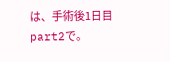は、手術後1日目 part2で。